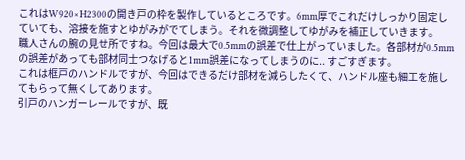これはW920×H2300の開き戸の枠を製作しているところです。6mm厚でこれだけしっかり固定していても、溶接を施すとゆがみがでてしまう。それを微調整してゆがみを補正していきます。
職人さんの腕の見せ所ですね。今回は最大で0.5mmの誤差で仕上がっていました。各部材が0.5mmの誤差があっても部材同士つなげると1mm誤差になってしまうのに.. すごすぎます。
これは框戸のハンドルですが、今回はできるだけ部材を減らしたくて、ハンドル座も細工を施してもらって無くしてあります。
引戸のハンガーレールですが、既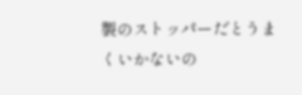製のストッパーだとうまくいかないの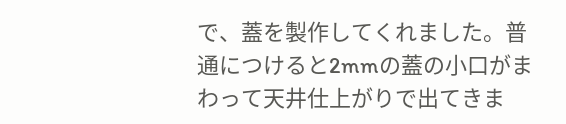で、蓋を製作してくれました。普通につけると2mmの蓋の小口がまわって天井仕上がりで出てきま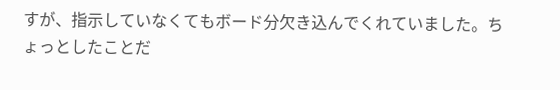すが、指示していなくてもボード分欠き込んでくれていました。ちょっとしたことだ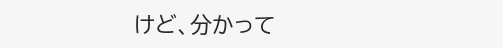けど、分かって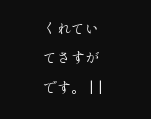くれていてさすがです。 | |